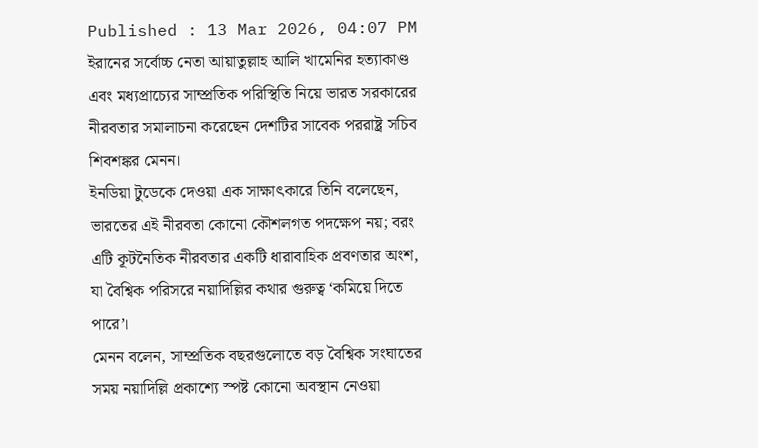Published : 13 Mar 2026, 04:07 PM
ইরানের সর্বোচ্চ নেতা আয়াতুল্লাহ আলি খামেনির হত্যাকাণ্ড এবং মধ্যপ্রাচ্যের সাম্প্রতিক পরিস্থিতি নিয়ে ভারত সরকারের নীরবতার সমালাচনা করেছেন দেশটির সাবেক পররাষ্ট্র সচিব শিবশঙ্কর মেনন।
ইনডিয়া টুডেকে দেওয়া এক সাক্ষাৎকারে তিনি বলেছেন, ভারতের এই নীরবতা কোনো কৌশলগত পদক্ষেপ নয়; বরং এটি কূটনৈতিক নীরবতার একটি ধারাবাহিক প্রবণতার অংশ, যা বৈশ্বিক পরিসরে নয়াদিল্লির কথার গুরুত্ব ‘কমিয়ে দিতে পারে’।
মেনন বলেন, সাম্প্রতিক বছরগুলোতে বড় বৈশ্বিক সংঘাতের সময় নয়াদিল্লি প্রকাশ্যে স্পষ্ট কোনো অবস্থান নেওয়া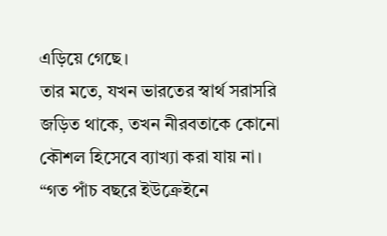এড়িয়ে গেছে।
তার মতে, যখন ভারতের স্বার্থ সরাসরি জড়িত থাকে, তখন নীরবতাকে কোনো কৌশল হিসেবে ব্যাখ্যা করা যায় না।
“গত পাঁচ বছরে ইউক্রেইনে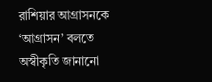রাশিয়ার আগ্রাসনকে ‘আগ্রাসন’ বলতে অস্বীকৃতি জানানো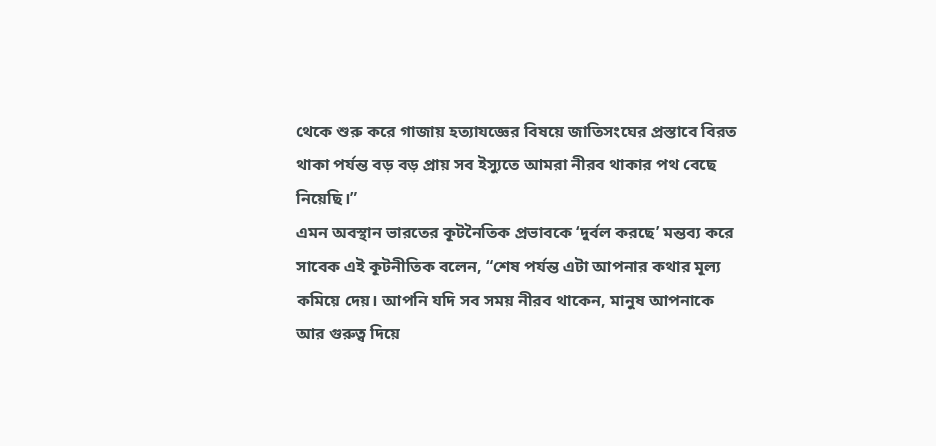থেকে শুরু করে গাজায় হত্যাযজ্ঞের বিষয়ে জাতিসংঘের প্রস্তাবে বিরত থাকা পর্যন্ত বড় বড় প্রায় সব ইস্যুতে আমরা নীরব থাকার পথ বেছে নিয়েছি।”
এমন অবস্থান ভারতের কূটনৈতিক প্রভাবকে ‘দুর্বল করছে’ মন্তব্য করে সাবেক এই কূটনীতিক বলেন, “শেষ পর্যন্ত এটা আপনার কথার মূল্য কমিয়ে দেয়। আপনি যদি সব সময় নীরব থাকেন, মানুষ আপনাকে আর গুরুত্ব দিয়ে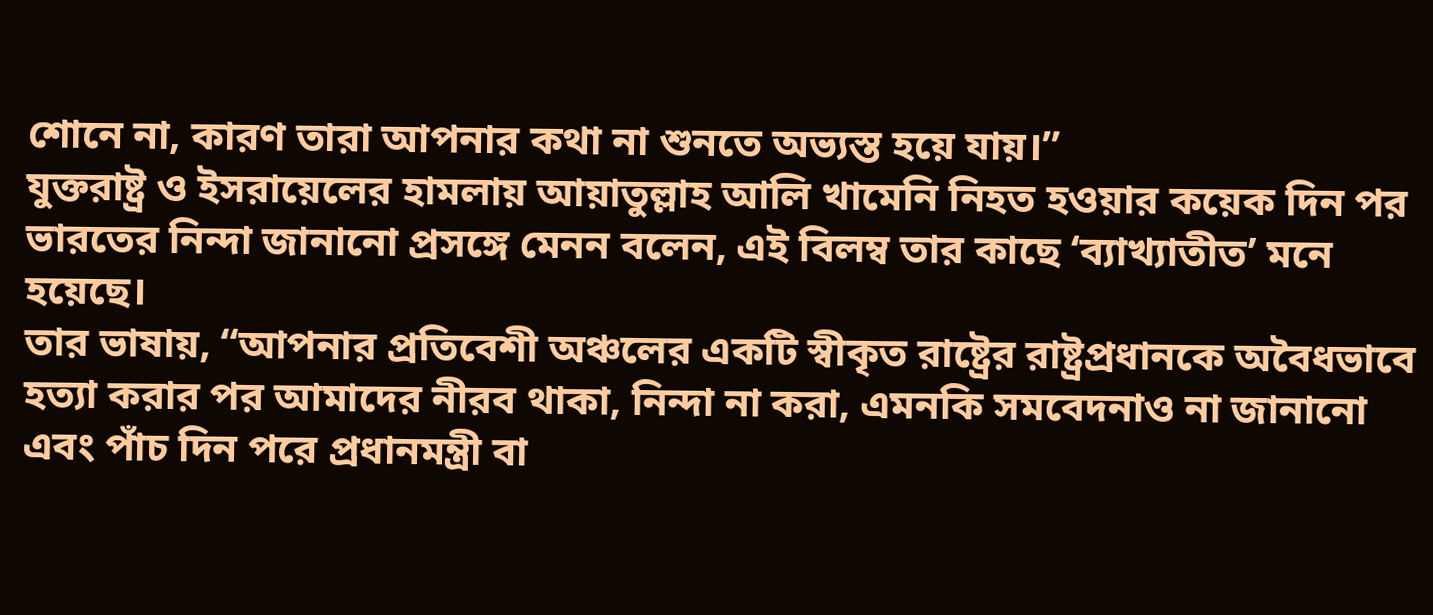শোনে না, কারণ তারা আপনার কথা না শুনতে অভ্যস্ত হয়ে যায়।”
যুক্তরাষ্ট্র ও ইসরায়েলের হামলায় আয়াতুল্লাহ আলি খামেনি নিহত হওয়ার কয়েক দিন পর ভারতের নিন্দা জানানো প্রসঙ্গে মেনন বলেন, এই বিলম্ব তার কাছে ‘ব্যাখ্যাতীত’ মনে হয়েছে।
তার ভাষায়, “আপনার প্রতিবেশী অঞ্চলের একটি স্বীকৃত রাষ্ট্রের রাষ্ট্রপ্রধানকে অবৈধভাবে হত্যা করার পর আমাদের নীরব থাকা, নিন্দা না করা, এমনকি সমবেদনাও না জানানো এবং পাঁচ দিন পরে প্রধানমন্ত্রী বা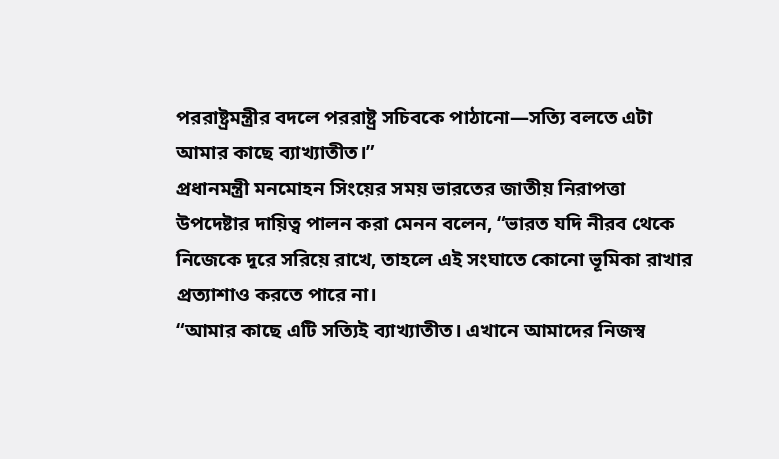পররাষ্ট্রমন্ত্রীর বদলে পররাষ্ট্র সচিবকে পাঠানো—সত্যি বলতে এটা আমার কাছে ব্যাখ্যাতীত।”
প্রধানমন্ত্রী মনমোহন সিংয়ের সময় ভারতের জাতীয় নিরাপত্তা উপদেষ্টার দায়িত্ব পালন করা মেনন বলেন, “ভারত যদি নীরব থেকে নিজেকে দূরে সরিয়ে রাখে, তাহলে এই সংঘাতে কোনো ভূমিকা রাখার প্রত্যাশাও করতে পারে না।
“আমার কাছে এটি সত্যিই ব্যাখ্যাতীত। এখানে আমাদের নিজস্ব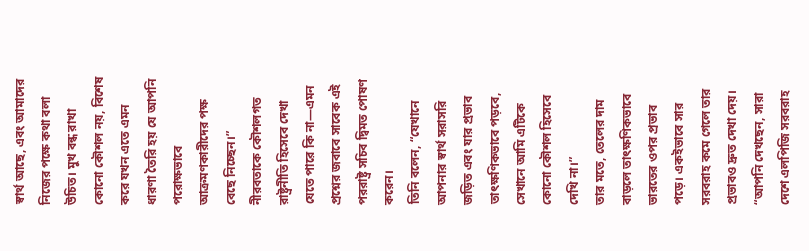স্বার্থ আছে, এবং আমাদের নিজের পক্ষে কথা বলা উচিত। মুখ বন্ধ রাখা কোনো কৌশল নয়, বিশেষ করে যখন এতে এমন ধারণা তৈরি হয় যে আপনি পরোক্ষভাবে আক্রমণকারীদের পক্ষ বেছে নিচ্ছেন।”
নীরবতাকে কৌশলগত রাষ্ট্রনীতি হিসেবে দেখা যেতে পারে কি না—এমন প্রশ্নের জবাবে সাবেক এই পররাষ্ট্র সচিব দ্বিমত পোষণ করেন।
তিনি বলেন, “যেখানে আপনার স্বার্থ সরাসরি জড়িত এবং যার প্রভাব তাৎক্ষণিকভাবে পড়বে, সেখানে আমি এটিকে কোনো কৌশল হিসেবে দেখি না।”
তার মতে, তেলের দাম বাড়লে তাৎক্ষণিকভাবে ভারতের ওপর প্রভাব পড়ে। একইভাবে সার সরবরাহ কমে গেলে তার প্রভাবও দ্রুত দেখা দেয়।
“আপনি দেখছেন, সারা দেশে এলপিজি সরবরাহ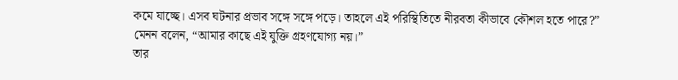কমে যাচ্ছে। এসব ঘটনার প্রভাব সঙ্গে সঙ্গে পড়ে। তাহলে এই পরিস্থিতিতে নীরবতা কীভাবে কৌশল হতে পারে?”
মেনন বলেন, “আমার কাছে এই যুক্তি গ্রহণযোগ্য নয়।”
তার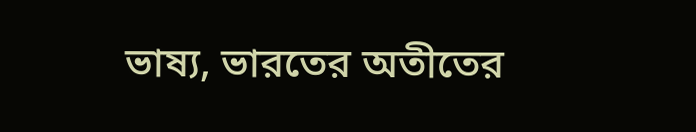ভাষ্য, ভারতের অতীতের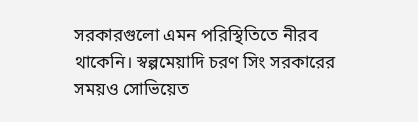সরকারগুলো এমন পরিস্থিতিতে নীরব থাকেনি। স্বল্পমেয়াদি চরণ সিং সরকারের সময়ও সোভিয়েত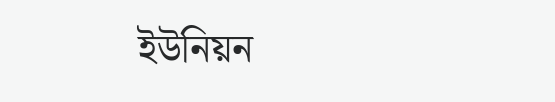ইউনিয়ন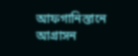আফগানিস্তানে আগ্রাসন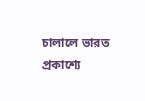চালালে ভারত প্রকাশ্যে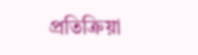প্রতিক্রিয়া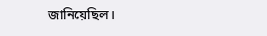জানিয়েছিল।